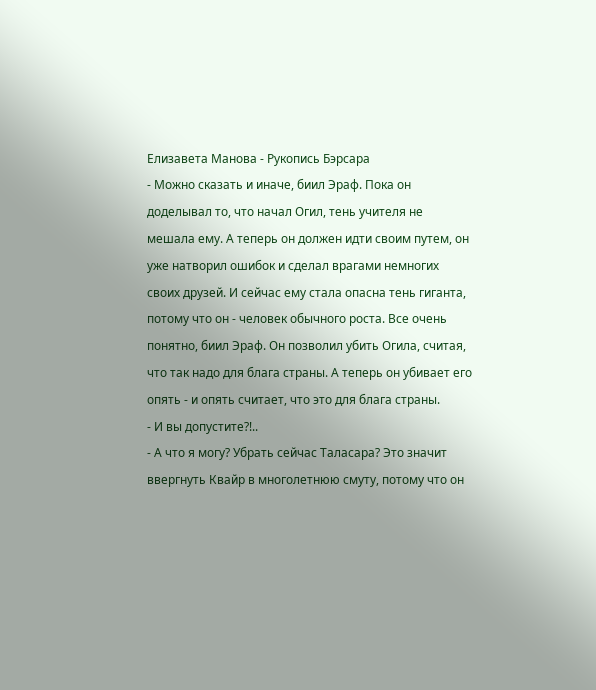Елизавета Манова - Рукопись Бэрсара
- Можно сказать и иначе, биил Эраф. Пока он доделывал то, что начал Огил, тень учителя не мешала ему. А теперь он должен идти своим путем, он уже натворил ошибок и сделал врагами немногих своих друзей. И сейчас ему стала опасна тень гиганта, потому что он - человек обычного роста. Все очень понятно, биил Эраф. Он позволил убить Огила, считая, что так надо для блага страны. А теперь он убивает его опять - и опять считает, что это для блага страны.
- И вы допустите?!..
- А что я могу? Убрать сейчас Таласара? Это значит ввергнуть Квайр в многолетнюю смуту, потому что он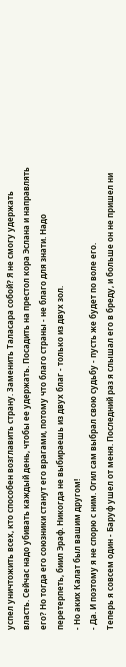успел уничтожить всех, кто способен возглавить страну. Заменить Таласара собой? Я не смогу удержать власть. Сейчас надо убивать каждый день, чтобы ее удержать. Посадить на престол кора Эслана и направлять его? Но тогда его союзники станут его врагами, потому что благо страны - не благо для знати. Надо перетерпеть, биил Эраф. Никогда не выбираешь из двух благ - только из двух зол.
- Но аких Калат был вашим другом!
- Да. И поэтому я не спорю с ним. Огил сам выбрал свою судьбу - пусть же будет по воле его.
Теперь я совсем один - Баруф ушел от меня. Последний раз я слышал его в бреду, и больше он не пришел ни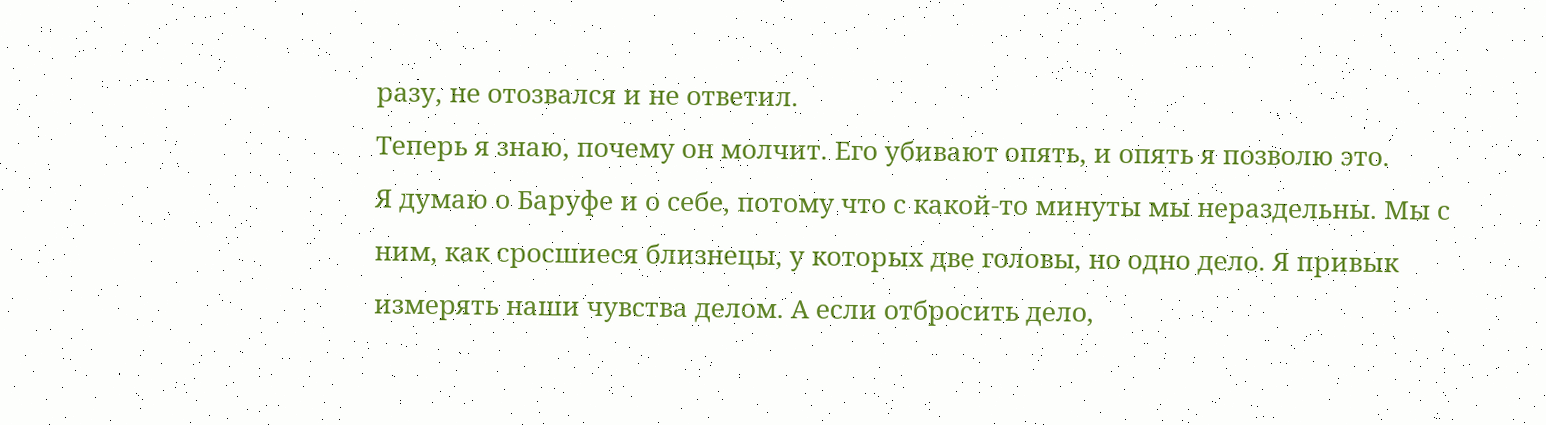разу, не отозвался и не ответил.
Теперь я знаю, почему он молчит. Его убивают опять, и опять я позволю это.
Я думаю о Баруфе и о себе, потому что с какой-то минуты мы нераздельны. Мы с ним, как сросшиеся близнецы, у которых две головы, но одно дело. Я привык измерять наши чувства делом. А если отбросить дело,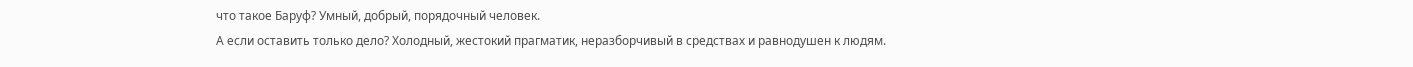что такое Баруф? Умный, добрый, порядочный человек.
А если оставить только дело? Холодный, жестокий прагматик, неразборчивый в средствах и равнодушен к людям.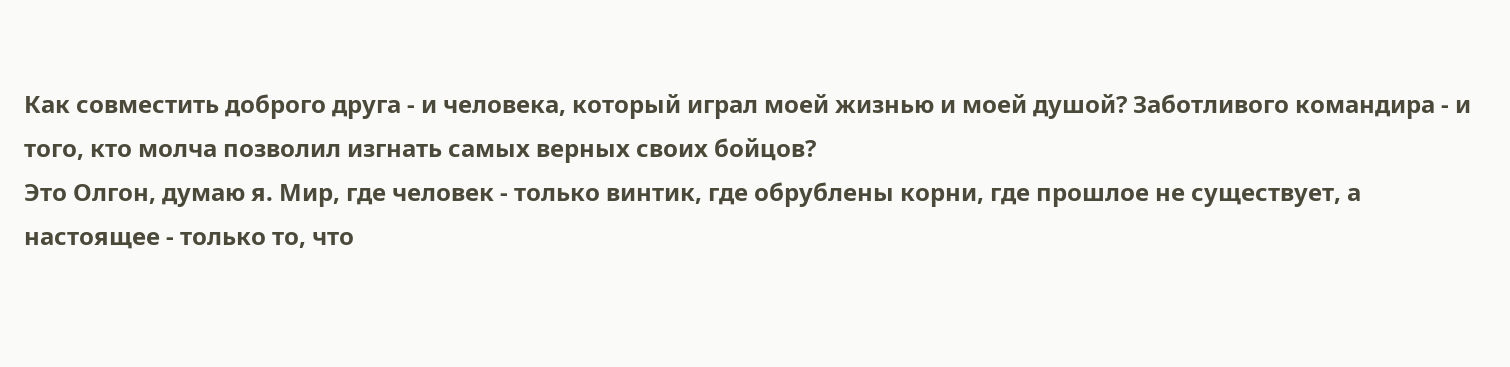Как совместить доброго друга - и человека, который играл моей жизнью и моей душой? Заботливого командира - и того, кто молча позволил изгнать самых верных своих бойцов?
Это Олгон, думаю я. Мир, где человек - только винтик, где обрублены корни, где прошлое не существует, а настоящее - только то, что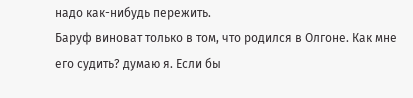надо как-нибудь пережить.
Баруф виноват только в том, что родился в Олгоне. Как мне его судить? думаю я. Если бы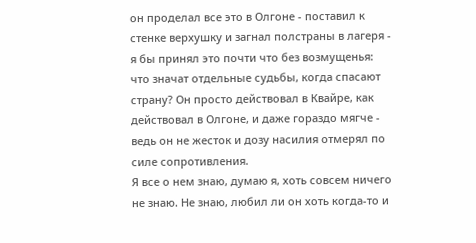он проделал все это в Олгоне - поставил к стенке верхушку и загнал полстраны в лагеря - я бы принял это почти что без возмущенья: что значат отдельные судьбы, когда спасают страну? Он просто действовал в Квайре, как действовал в Олгоне, и даже гораздо мягче - ведь он не жесток и дозу насилия отмерял по силе сопротивления.
Я все о нем знаю, думаю я, хоть совсем ничего не знаю. Не знаю, любил ли он хоть когда-то и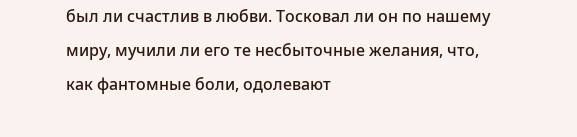был ли счастлив в любви. Тосковал ли он по нашему миру, мучили ли его те несбыточные желания, что, как фантомные боли, одолевают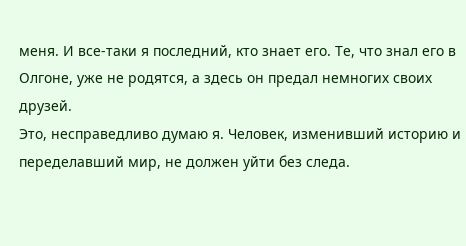меня. И все-таки я последний, кто знает его. Те, что знал его в Олгоне, уже не родятся, а здесь он предал немногих своих друзей.
Это, несправедливо думаю я. Человек, изменивший историю и переделавший мир, не должен уйти без следа.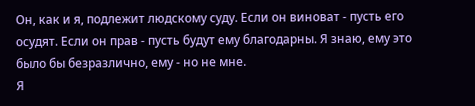Он, как и я, подлежит людскому суду. Если он виноват - пусть его осудят. Если он прав - пусть будут ему благодарны. Я знаю, ему это было бы безразлично, ему - но не мне.
Я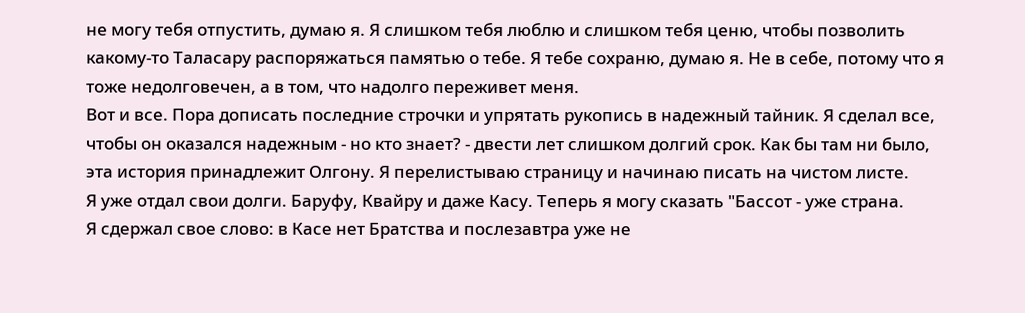не могу тебя отпустить, думаю я. Я слишком тебя люблю и слишком тебя ценю, чтобы позволить какому-то Таласару распоряжаться памятью о тебе. Я тебе сохраню, думаю я. Не в себе, потому что я тоже недолговечен, а в том, что надолго переживет меня.
Вот и все. Пора дописать последние строчки и упрятать рукопись в надежный тайник. Я сделал все, чтобы он оказался надежным - но кто знает? - двести лет слишком долгий срок. Как бы там ни было, эта история принадлежит Олгону. Я перелистываю страницу и начинаю писать на чистом листе.
Я уже отдал свои долги. Баруфу, Квайру и даже Касу. Теперь я могу сказать "Бассот - уже страна.
Я сдержал свое слово: в Касе нет Братства и послезавтра уже не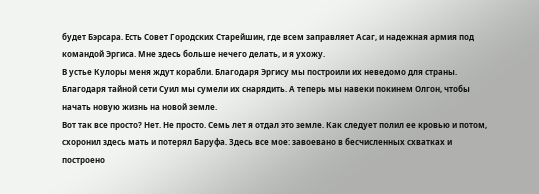будет Бэрсара. Есть Совет Городских Старейшин, где всем заправляет Асаг, и надежная армия под командой Эргиса. Мне здесь больше нечего делать, и я ухожу.
В устье Кулоры меня ждут корабли. Благодаря Эргису мы построили их неведомо для страны. Благодаря тайной сети Суил мы сумели их снарядить. А теперь мы навеки покинем Олгон, чтобы начать новую жизнь на новой земле.
Вот так все просто? Нет. Не просто. Семь лет я отдал это земле. Как следует полил ее кровью и потом, схоронил здесь мать и потерял Баруфа. Здесь все мое: завоевано в бесчисленных схватках и построено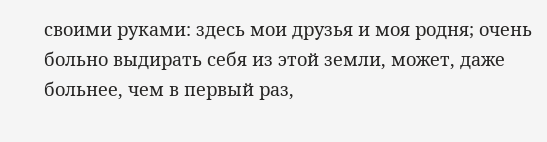своими руками: здесь мои друзья и моя родня; очень больно выдирать себя из этой земли, может, даже больнее, чем в первый раз,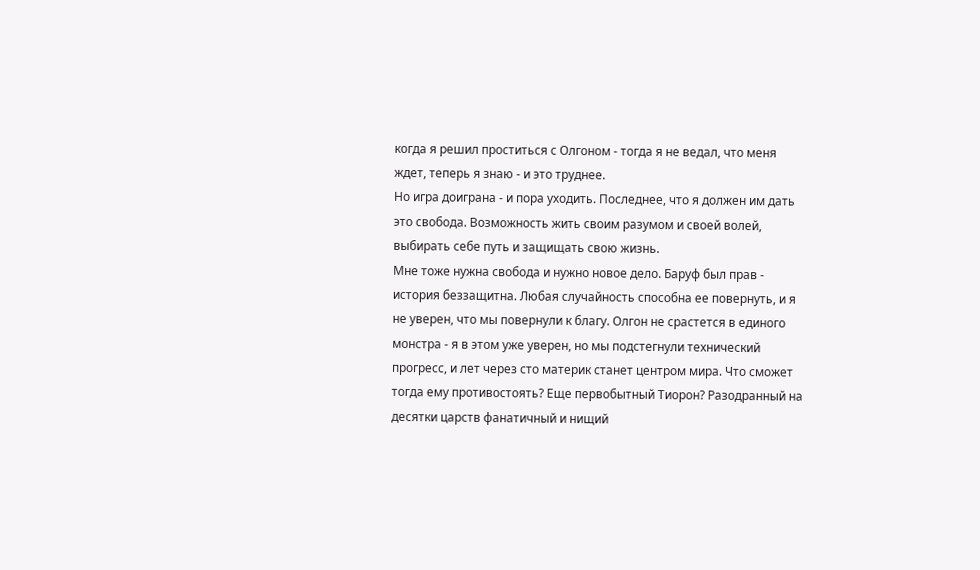когда я решил проститься с Олгоном - тогда я не ведал, что меня ждет, теперь я знаю - и это труднее.
Но игра доиграна - и пора уходить. Последнее, что я должен им дать это свобода. Возможность жить своим разумом и своей волей, выбирать себе путь и защищать свою жизнь.
Мне тоже нужна свобода и нужно новое дело. Баруф был прав - история беззащитна. Любая случайность способна ее повернуть, и я не уверен, что мы повернули к благу. Олгон не срастется в единого монстра - я в этом уже уверен, но мы подстегнули технический прогресс, и лет через сто материк станет центром мира. Что сможет тогда ему противостоять? Еще первобытный Тиорон? Разодранный на десятки царств фанатичный и нищий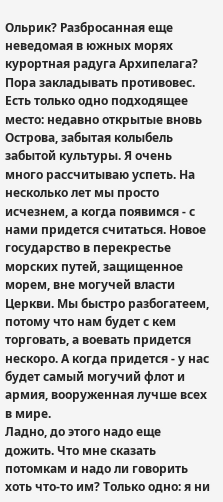Ольрик? Разбросанная еще неведомая в южных морях курортная радуга Архипелага?
Пора закладывать противовес. Есть только одно подходящее место: недавно открытые вновь Острова, забытая колыбель забытой культуры. Я очень много рассчитываю успеть. На несколько лет мы просто исчезнем, а когда появимся - с нами придется считаться. Новое государство в перекрестье морских путей, защищенное морем, вне могучей власти Церкви. Мы быстро разбогатеем, потому что нам будет с кем торговать, а воевать придется нескоро. А когда придется - у нас будет самый могучий флот и армия, вооруженная лучше всех в мире.
Ладно, до этого надо еще дожить. Что мне сказать потомкам и надо ли говорить хоть что-то им? Только одно: я ни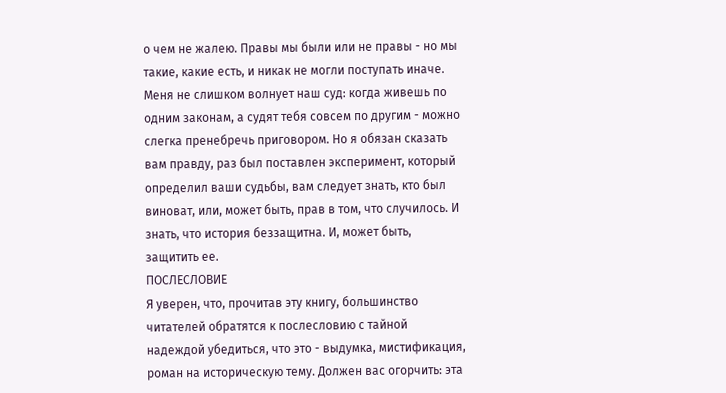о чем не жалею. Правы мы были или не правы - но мы такие, какие есть, и никак не могли поступать иначе. Меня не слишком волнует наш суд: когда живешь по одним законам, а судят тебя совсем по другим - можно слегка пренебречь приговором. Но я обязан сказать вам правду, раз был поставлен эксперимент, который определил ваши судьбы, вам следует знать, кто был виноват, или, может быть, прав в том, что случилось. И знать, что история беззащитна. И, может быть, защитить ее.
ПОСЛЕСЛОВИЕ
Я уверен, что, прочитав эту книгу, большинство читателей обратятся к послесловию с тайной надеждой убедиться, что это - выдумка, мистификация, роман на историческую тему. Должен вас огорчить: эта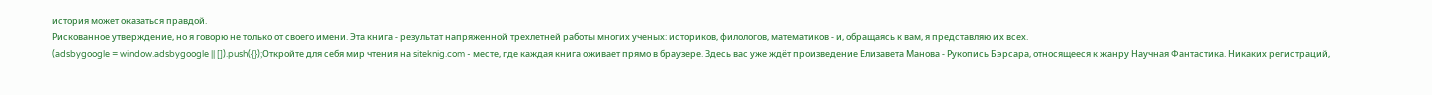история может оказаться правдой.
Рискованное утверждение, но я говорю не только от своего имени. Эта книга - результат напряженной трехлетней работы многих ученых: историков, филологов, математиков - и, обращаясь к вам, я представляю их всех.
(adsbygoogle = window.adsbygoogle || []).push({});Откройте для себя мир чтения на siteknig.com - месте, где каждая книга оживает прямо в браузере. Здесь вас уже ждёт произведение Елизавета Манова - Рукопись Бэрсара, относящееся к жанру Научная Фантастика. Никаких регистраций,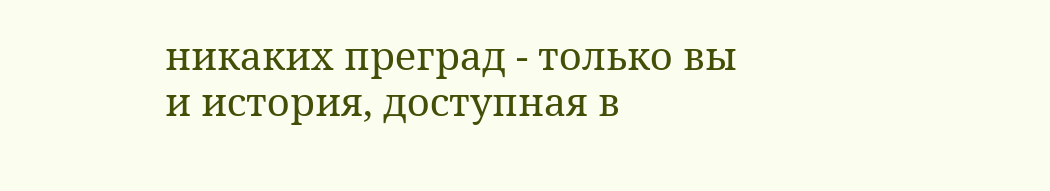никаких преград - только вы и история, доступная в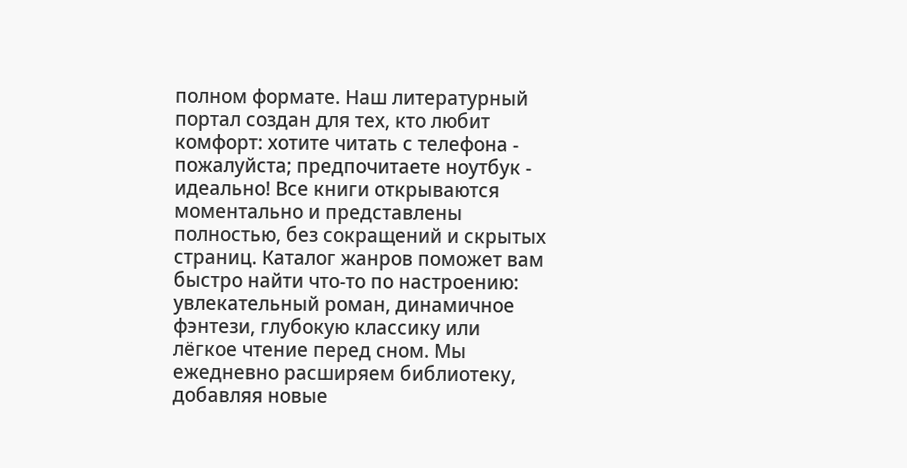полном формате. Наш литературный портал создан для тех, кто любит комфорт: хотите читать с телефона - пожалуйста; предпочитаете ноутбук - идеально! Все книги открываются моментально и представлены полностью, без сокращений и скрытых страниц. Каталог жанров поможет вам быстро найти что-то по настроению: увлекательный роман, динамичное фэнтези, глубокую классику или лёгкое чтение перед сном. Мы ежедневно расширяем библиотеку, добавляя новые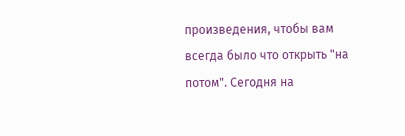произведения, чтобы вам всегда было что открыть "на потом". Сегодня на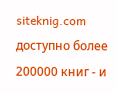siteknig.com доступно более 200000 книг - и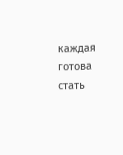каждая готова стать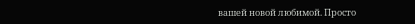вашей новой любимой. Просто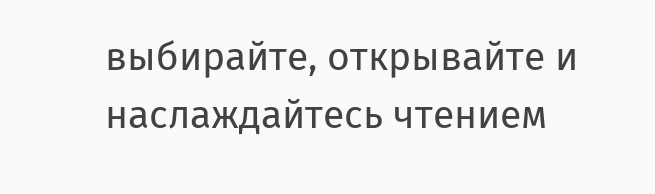выбирайте, открывайте и наслаждайтесь чтением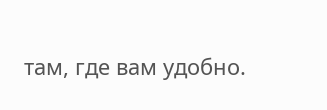там, где вам удобно.